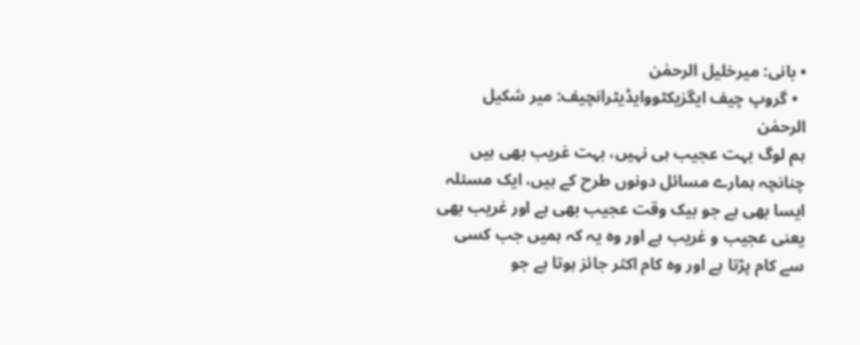• بانی: میرخلیل الرحمٰن
  • گروپ چیف ایگزیکٹووایڈیٹرانچیف: میر شکیل الرحمٰن
ہم لوگ بہت عجیب ہی نہیں، بہت غریب بھی ہیں چنانچہ ہمارے مسائل دونوں طرح کے ہیں، ایک مسئلہ ایسا بھی ہے جو بیک وقت عجیب بھی ہے اور غریب بھی یعنی عجیب و غریب ہے اور وہ یہ کہ ہمیں جب کسی سے کام پڑتا ہے اور وہ کام اکثر جائز ہوتا ہے جو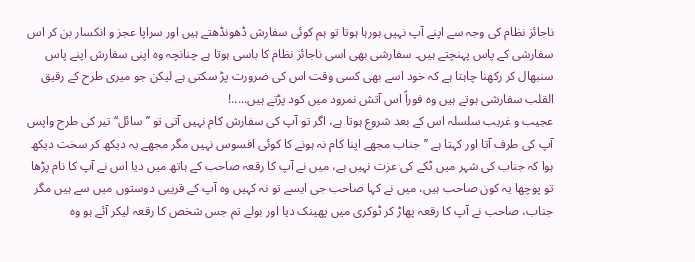ناجائز نظام کی وجہ سے اپنے آپ نہیں ہورہا ہوتا تو ہم کوئی سفارش ڈھونڈھتے ہیں اور سراپا عجز و انکسار بن کر اس سفارشی کے پاس پہنچتے ہیں۔ سفارشی بھی اسی ناجائز نظام کا باسی ہوتا ہے چنانچہ وہ اپنی سفارش اپنے پاس سنبھال کر رکھنا چاہتا ہے کہ خود اسے بھی کسی وقت اس کی ضرورت پڑ سکتی ہے لیکن جو میری طرح کے رقیق القلب سفارشی ہوتے ہیں وہ فوراً اس آتش نمرود میں کود پڑتے ہیں.....!
عجیب و غریب سلسلہ اس کے بعد شروع ہوتا ہے، اگر تو آپ کی سفارش کام نہیں آتی تو ’’سائل‘‘ تیر کی طرح واپس آپ کی طرف آتا اور کہتا ہے ’’جناب مجھے اپنا کام نہ ہونے کا کوئی افسوس نہیں مگر مجھے یہ دیکھ کر سخت دیکھ ہوا کہ جناب کی شہر میں ٹکے کی عزت نہیں ہے، میں نے آپ کا رقعہ صاحب کے ہاتھ میں دیا اس نے آپ کا نام پڑھا تو پوچھا یہ کون صاحب ہیں، میں نے کہا صاحب جی ایسے تو نہ کہیں وہ آپ کے قریبی دوستوں میں سے ہیں مگر جناب، صاحب نے آپ کا رقعہ پھاڑ کر ٹوکری میں پھینک دیا اور بولے تم جس شخص کا رقعہ لیکر آئے ہو وہ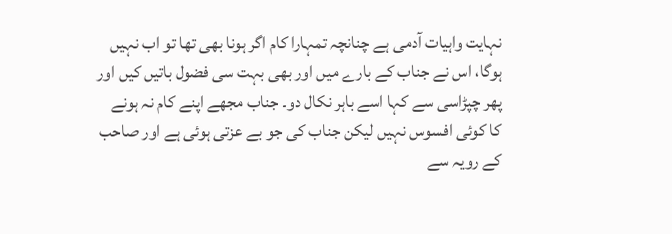نہایت واہیات آدمی ہے چنانچہ تمہارا کام اگر ہونا بھی تھا تو اب نہیں ہوگا، اس نے جناب کے بارے میں اور بھی بہت سی فضول باتیں کیں اور پھر چپڑاسی سے کہا اسے باہر نکال دو۔ جناب مجھے اپنے کام نہ ہونے کا کوئی افسوس نہیں لیکن جناب کی جو بے عزتی ہوئی ہے اور صاحب کے رویہ سے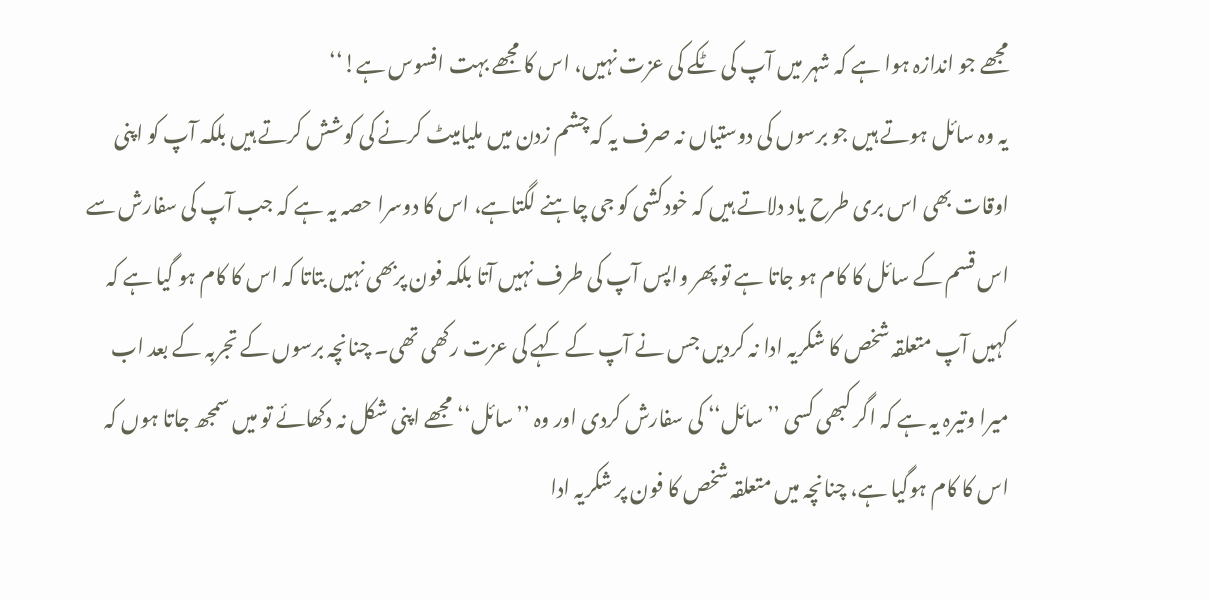مجھے جو اندازہ ہوا ہے کہ شہر میں آپ کی ٹکے کی عزت نہیں، اس کا مجھے بہت افسوس ہے!‘‘
یہ وہ سائل ہوتے ہیں جو برسوں کی دوستیاں نہ صرف یہ کہ چشم زدن میں ملیامیٹ کرنے کی کوشش کرتے ہیں بلکہ آپ کو اپنی اوقات بھی اس بری طرح یاد دلاتے ہیں کہ خودکشی کو جی چاہنے لگتاہے، اس کا دوسرا حصہ یہ ہے کہ جب آپ کی سفارش سے اس قسم کے سائل کا کام ہو جاتا ہے تو پھر واپس آپ کی طرف نہیں آتا بلکہ فون پربھی نہیں بتاتا کہ اس کا کام ہو گیا ہے کہ کہیں آپ متعلقہ شخص کا شکریہ ادا نہ کردیں جس نے آپ کے کہے کی عزت رکھی تھی۔ چنانچہ برسوں کے تجربہ کے بعد اب میرا وتیرہ یہ ہے کہ اگر کبھی کسی ’’سائل‘‘ کی سفارش کردی اور وہ ’’سائل‘‘ مجھے اپنی شکل نہ دکھائے تو میں سمجھ جاتا ہوں کہ اس کا کام ہوگیا ہے، چنانچہ میں متعلقہ شخص کا فون پر شکریہ ادا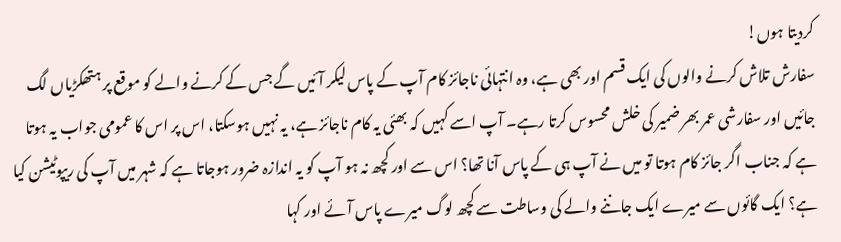کردیتا ہوں!
سفارش تلاش کرنے والوں کی ایک قسم اور بھی ہے، وہ انتہائی ناجائز کام آپ کے پاس لیکر آئیں گے جس کے کرنے والے کو موقع پر ہتھکڑیاں لگ جائیں اور سفارشی عمر بھر ضمیر کی خلش محسوس کرتا رہے۔ آپ اسے کہیں کہ بھئی یہ کام ناجائز ہے، یہ نہیں ہوسکتا، اس پر اس کا عمومی جواب یہ ہوتا ہے کہ جناب اگر جائز کام ہوتا تو میں نے آپ ہی کے پاس آنا تھا؟ اس سے اور کچھ نہ ہو آپ کو یہ اندازہ ضرور ہوجاتا ہے کہ شہر میں آپ کی ریپوٹیشن کیا ہے؟ ایک گائوں سے میرے ایک جاننے والے کی وساطت سے کچھ لوگ میرے پاس آئے اور کہا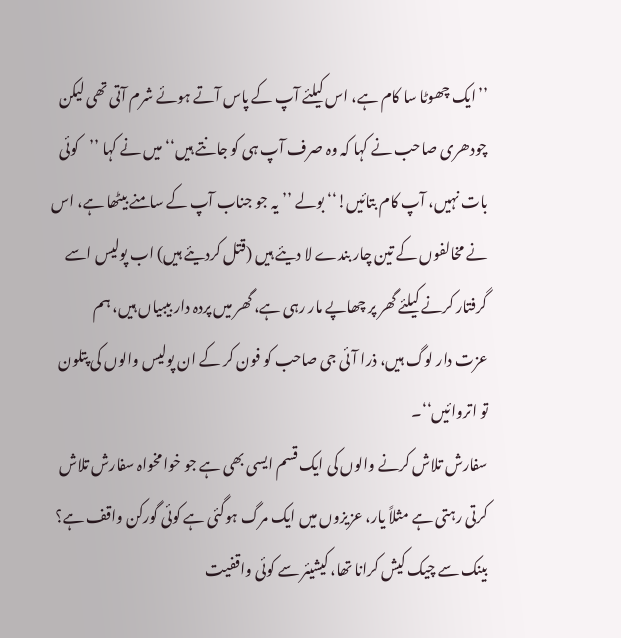’’ایک چھوٹا سا کام ہے، اس کیلئے آپ کے پاس آتے ہوئے شرم آتی تھی لیکن چودھری صاحب نے کہا کہ وہ صرف آپ ہی کو جانتے ہیں‘‘ میں نے کہا ’’کوئی بات نہیں، آپ کام بتائیں!‘‘ بولے ’’یہ جو جناب آپ کے سامنے بیٹھا ہے، اس نے مخالفوں کے تین چار بندے لا دیئے ہیں (قتل کردیئے ہیں) اب پولیس اسے گرفتار کرنے کیلئے گھر پر چھاپے مار رہی ہے، گھر میں پردہ دار بیبیاں ہیں، ہم عزت دار لوگ ہیں، ذرا آئی جی صاحب کو فون کر کے ان پولیس والوں کی پتلون تو اتروائیں‘‘۔
سفارش تلاش کرنے والوں کی ایک قسم ایسی بھی ہے جو خوامخواہ سفارش تلاش کرتی رہتی ہے مثلاً یار، عزیزوں میں ایک مرگ ہوگئی ہے کوئی گورکن واقف ہے؟ بینک سے چیک کیش کرانا تھا، کیشیئر سے کوئی واقفیت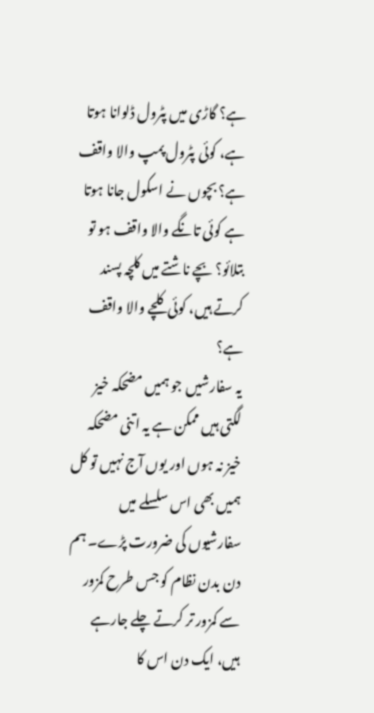ہے؟ گاڑی میں پٹرول ڈلوانا ہوتا ہے، کوئی پٹرول پمپ والا واقف ہے؟ بچوں نے اسکول جانا ہوتا ہے کوئی تانگے والا واقف ہو تو بتلائو؟ بچے ناشتے میں کلچہ پسند کرتے ہیں، کوئی کلچے والا واقف ہے؟
یہ سفارشیں جو ہمیں مضحکہ خیز لگتی ہیں ممکن ہے یہ اتنی مضحکہ خیز نہ ہوں اور یوں آج نہیں تو کل ہمیں بھی اس سلسلے میں سفارشیوں کی ضرورت پڑے۔ ہم دن بدن نظام کو جس طرح کمزور سے کمزور تر کرتے چلے جارہے ہیں، ایک دن اس کا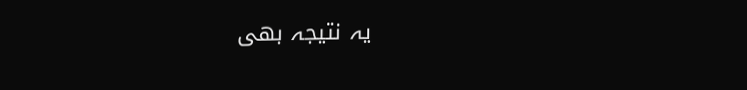یہ نتیجہ بھی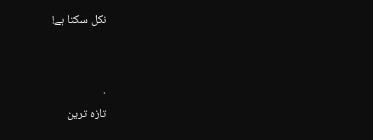نکل سکتا ہے!


.
تازہ ترین